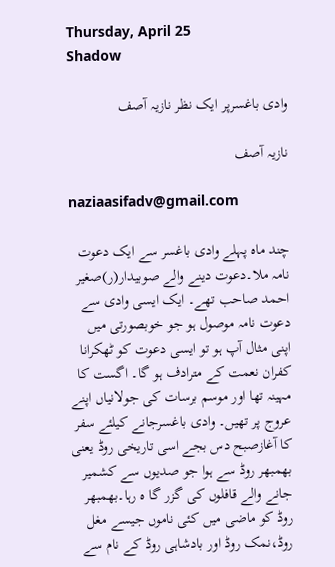Thursday, April 25
Shadow

وادی باغسرپر ایک نظر نازیہ آصف

نازیہ آصف

naziaasifadv@gmail.com

چند ماہ پہلے وادی باغسر سے ایک دعوت نامہ ملا۔دعوت دینے والے صوبیدار(ر)صغیر احمد صاحب تھے۔ ایک ایسی وادی سے دعوت نامہ موصول ہو جو خوبصورتی میں اپنی مثال آپ ہو تو ایسی دعوت کو ٹھکرانا کفران نعمت کے مترادف ہو گا۔ اگست کا مہینہ تھا اور موسم برسات کی جولانیاں اپنے عروج پر تھیں۔ وادی باغسرجانے کیلئے سفر کا آغازصبح دس بجے اسی تاریخی روڈ یعنی بھمبھر روڈ سے ہوا جو صدیوں سے کشمیر جانے والے قافلوں کی گزر گا ہ رہا۔بھمبھر روڈ کو ماضی میں کئی ناموں جیسے مغل روڈ،نمک روڈ اور بادشاہی روڈ کے نام سے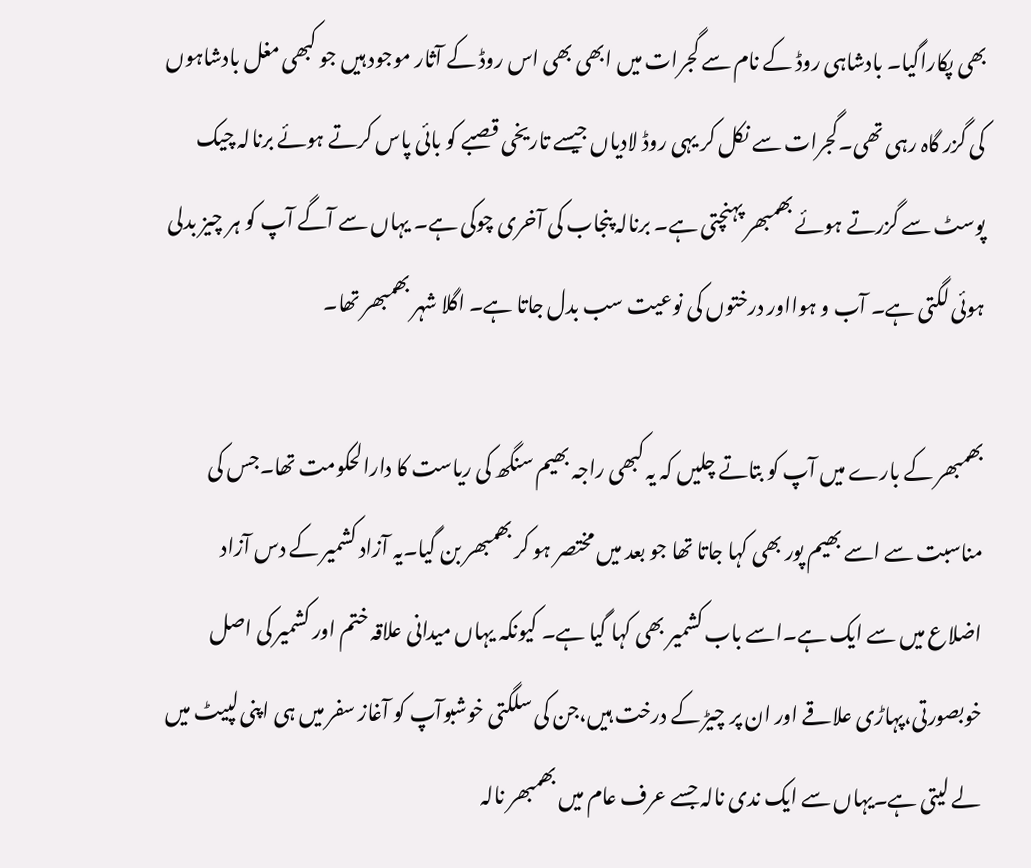بھی پکاراگیا۔ بادشاہی روڈ کے نام سے گجرات میں ابھی بھی اس روڈ کے آثار موجود ہیں جو کبھی مغل بادشاہوں کی گزر گاہ رہی تھی۔گجرات سے نکل کر یہی روڈ لادیاں جیسے تاریخی قصبے کو بائی پاس کرتے ہوئے برنالہ چیک پوسٹ سے گزرتے ہوئے بھمبھر پہنچتی ہے۔ برنالہ پنجاب کی آخری چوکی ہے۔ یہاں سے آگے آپ کو ہر چیز بدلی ہوئی لگتی ہے۔ آب و ہوااور درختوں کی نوعیت سب بدل جاتا ہے۔ اگلا شہر بھمبھر تھا۔

بھمبھر کے بارے میں آپ کو بتاتے چلیں کہ یہ کبھی راجہ بھیم سنگھ کی ریاست کا دارالحکومت تھا۔جس کی مناسبت سے اسے بھیم پور بھی کہا جاتا تھا جو بعد میں مختصر ہو کر بھمبھر بن گیا۔یہ آزاد کشمیر کے دس آزاد اضلاع میں سے ایک ہے۔اسے باب کشمیر بھی کہا گیا ہے۔ کیونکہ یہاں میدانی علاقہ ختم اور کشمیر کی اصل خوبصورتی،پہاڑی علاقے اور ان پر چیڑ کے درخت ہیں،جن کی سلگتی خوشبوآپ کو آغاز سفر میں ہی اپنی لپیٹ میں لے لیتی ہے۔یہاں سے ایک ندی نالہ جسے عرف عام میں بھمبھر نالہ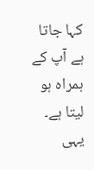کہا جاتا ہے آپ کے ہمراہ ہو لیتا ہے۔ یہی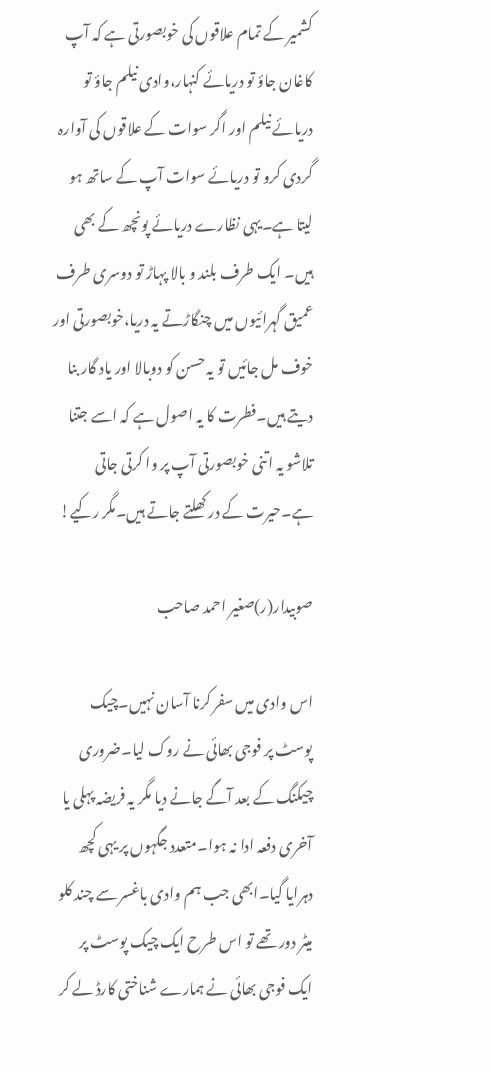کشمیر کے تمام علاقوں کی خوبصورتی ہے کہ آپ کاغان جاؤ تو دریائے کنہار،وادی نیلم جاؤ تو دریائے نیلم اور اگر سوات کے علاقوں کی آوارہ گردی کرو تو دریائے سوات آپ کے ساتھ ہو لیتا ہے۔یہی نظارے دریائے پونچھ کے بھی ہیں۔ ایک طرف بلند و بالا پہاڑ تو دوسری طرف عمیق گہرائیوں میں چنگاڑتے یہ دریا،خوبصورتی اور خوف مل جائیں تو یہ حسن کو دوبالا اور یاد گار بنا دیتے ہیں۔فطرت کا یہ اصول ہے کہ اسے جتنا تلاشو یہ اتنی خوبصورتی آپ پر وا کرتی جاتی ہے۔حیرت کے در کھلتے جاتے ہیں۔مگر رکیے!

صوبیدار(ر)صغیر احمد صاحب

اس وادی میں سفر کرنا آسان نہیں۔چیک پوسٹ پر فوجی بھائی نے روک لیا۔ضروری چیکنگ کے بعد آگے جانے دیا مگر یہ فریضہ پہلی یا آخری دفعہ ادا نہ ہوا۔متعدد جگہوں پر یہی کچھ دہرایا گیا۔ابھی جب ہم وادی باغسر سے چند کلو میٹر دور تھے تو اس طرح ایک چیک پوسٹ پر ایک فوجی بھائی نے ہمارے شناختی کارڈ لے کر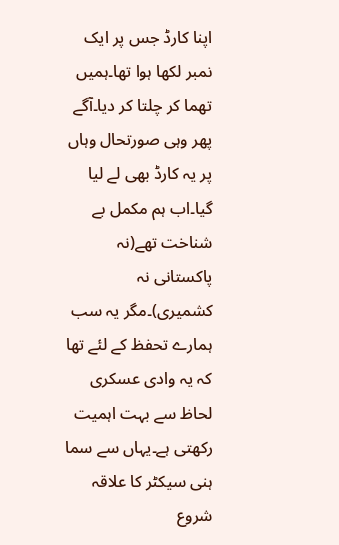اپنا کارڈ جس پر ایک نمبر لکھا ہوا تھا۔ہمیں تھما کر چلتا کر دیا۔آگے پھر وہی صورتحال وہاں پر یہ کارڈ بھی لے لیا گیا۔اب ہم مکمل بے شناخت تھے(نہ پاکستانی نہ کشمیری)۔مگر یہ سب ہمارے تحفظ کے لئے تھا کہ یہ وادی عسکری لحاظ سے بہت اہمیت رکھتی ہے۔یہاں سے سما  ہنی سیکٹر کا علاقہ شروع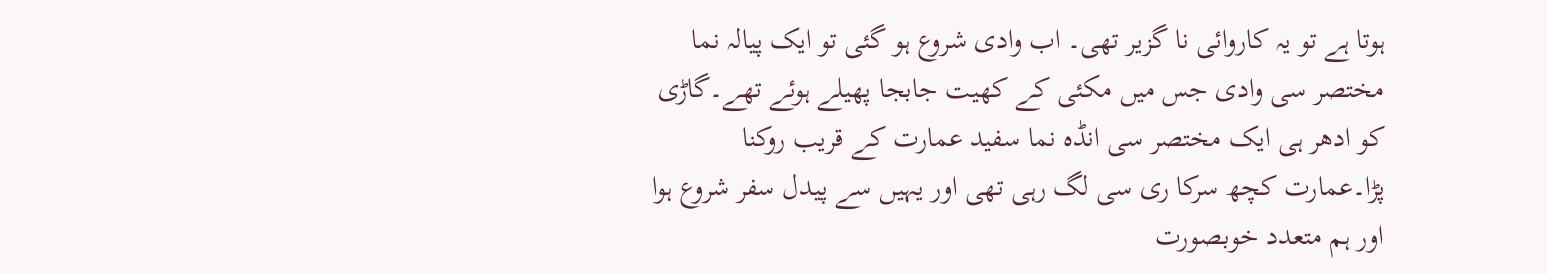ہوتا ہے تو یہ کاروائی نا گزیر تھی۔ اب وادی شروع ہو گئی تو ایک پیالہ نما مختصر سی وادی جس میں مکئی کے کھیت جابجا پھیلے ہوئے تھے۔گاڑی کو ادھر ہی ایک مختصر سی انڈہ نما سفید عمارت کے قریب روکنا پڑا۔عمارت کچھ سرکا ری سی لگ رہی تھی اور یہیں سے پیدل سفر شروع ہوا اور ہم متعدد خوبصورت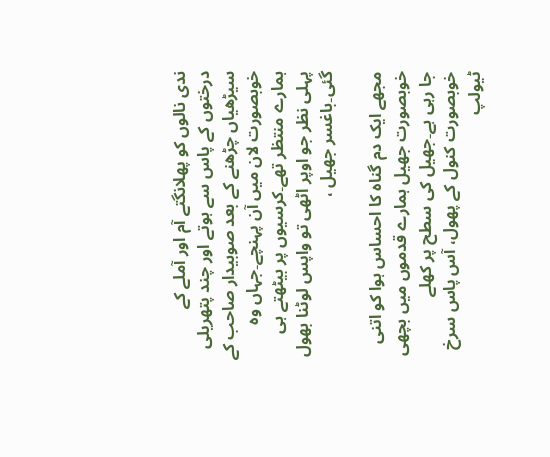ندی نالوں کو پھلانگتے آم اور آملے کے درختوں کے پاس سے ہوتے اور چند پتھریلی سیڑھیاں چڑھنے کے بعد صوبیدار صاحب کے خوبصورت لان میں آن پہنچے۔جہاں وہ ہمارے منتظر تھے۔کرسیوں پر بیٹھتے ہی پہلی نظر جو اوپر اٹھی تو واپس لوٹنا بھول گئی۔باغسر جھیل ،

مجھے ایک دم گناہ کا احساس ہوا کو اتنی خوبصورت جھیل ہمارے قدموں میں بچھی جا رہی ہے۔جھیل کی سطح پر کھلے خوبصورت کنول کے پھول، آس پاس سرخ ٹیولپ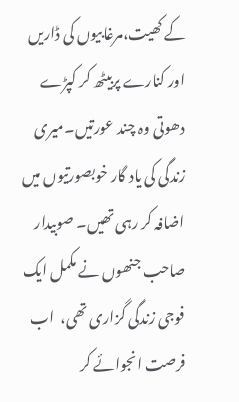کے کھیت،مرغابیوں کی ڈاریں اور کنارے پربیٹھ کر کپڑے دھوتی وہ چند عورتیں۔میری زندگی کی یاد گار خوبصورتیوں میں اضافہ کر رہی تھیں۔ صوبیدار صاحب جنھوں نے مکمل ایک فوجی زندگی گزاری تھی،  اب فرصت انجوائے کر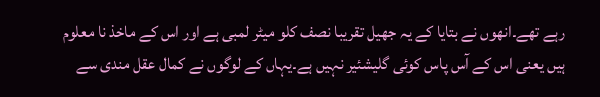رہے تھے۔انھوں نے بتایا کے یہ جھیل تقریبا نصف کلو میٹر لمبی ہے اور اس کے ماخذ نا معلوم ہیں یعنی اس کے آس پاس کوئی گلیشئیر نہیں ہے۔یہاں کے لوگوں نے کمال عقل مندی سے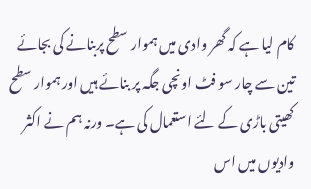کام لیا ہے کہ گھر وادی میں ہموار سطح پربنانے کی بجائے تین سے چار سو فٹ اونچی جگہ پر بنائے ہیں اور ہموار سطح کھیتی باڑی کے لئے استعمال کی ہے۔ ورنہ ہم نے اکثر وادیوں میں اس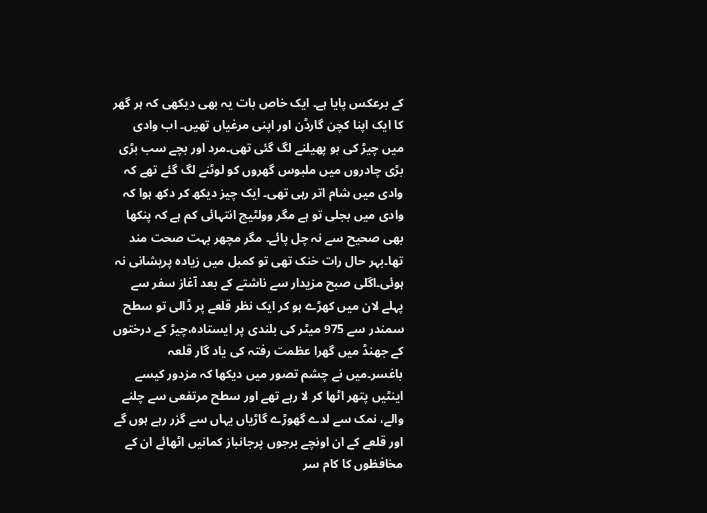کے برعکس پایا ہے۔ ایک خاص بات یہ بھی دیکھی کہ ہر گھر کا ایک اپنا کچن گارڈن اور اپنی مرغیاں تھیں۔ اب وادی میں چیڑ کی بو پھیلنے لگ گئی تھی۔مرد اور بچے سب بڑی بڑی چادروں میں ملبوس گھروں کو لوٹنے لگ گئے تھے کہ وادی میں شام اتر رہی تھی۔ ایک چیز دیکھ کر دکھ ہوا کہ وادی میں بجلی تو ہے مگر وولٹیج انتہائی کم ہے کہ پنکھا بھی صحیح سے نہ چل پائے۔ مگر مچھر بہت صحت مند تھا۔بہر حال رات خنک تھی تو کمبل میں زیادہ پریشانی نہ ہوئی۔اگلی صبح مزیدار سے ناشتے کے بعد آغاز سفر سے پہلے لان میں کھڑے ہو کر ایک نظر قلعے پر ڈالی تو سطح سمندر سے 975 میٹر کی بلندی پر ایستادہ،چیڑ کے درختوں کے جھنڈ میں گھرا عظمت رفتہ کی یاد گار قلعہ باغسر۔میں نے چشم تصور میں دیکھا کہ مزدور کیسے اینٹیں پتھر اٹھا کر لا رہے تھے اور سطح مرتفعی سے چلنے والے، نمک سے لدے گھوڑے گاڑیاں یہاں سے گزر رہے ہوں گے اور قلعے کے ان اونچے برجوں پرجانباز کمانیں اٹھائے ان کے مخافظوں کا کام سر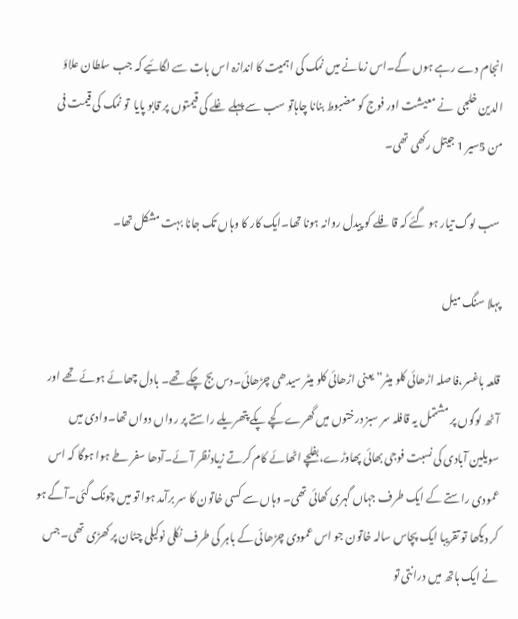انجام دے رہے ہوں گے۔اس زمانے میں نمک کی اہمیت کا اندازہ اس بات سے لگائیے کہ جب سلطان علاؤ الدین خلجی  نے معیشت اور فوج کو مضبوط بنانا چاہاتو سب سے پہلے غلے کی قیمتوں پر قابو پایا  تو نمک کی قیمت فی من 5سیر 1 جیتل رکھی تھی۔

 سب لوگ تیار ہو گئے کہ قافلے کو پیدل روانہ ہونا تھا۔ایک کار کا وہاں تک جانا بہت مشکل تھا۔

پہلا سنگ میل

قلعہ باغسر،فاصلہ اڑھائی کلو میٹر”یعنی اڑھائی کلو میٹر سیدھی چڑھائی۔دس بج چکے تھے۔ بادل چھائے ہوئے تھے اور آٹھ لوگوں پر مشتمل یہ قافلہ سر سبز درختوں میں گھرے کچے پکے پتھریلے راستے پر رواں دواں تھا۔وادی میں سویلین آبادی کی نسبت فوجی بھائی پھاوڑے،بفلچے اٹھائے کام کرتے زیادنظر آئے۔آدھا سفر طے ہوا ہوگا کہ اس عمودی راستے کے ایک طرف جہاں گہری کھائی تھی۔ وہاں سے کسی خاتون کا سر برآمد ہوا تو میں چونک گئی۔آگے ہو کر دیکھا تو تقریبا ایک پچاس سالہ خاتون جو اس عمودی چڑھائی کے باہر کی طرف نکلی نوکیلی چٹان پر کھڑی تھی۔جس نے ایک ہاتھ میں درانتی تو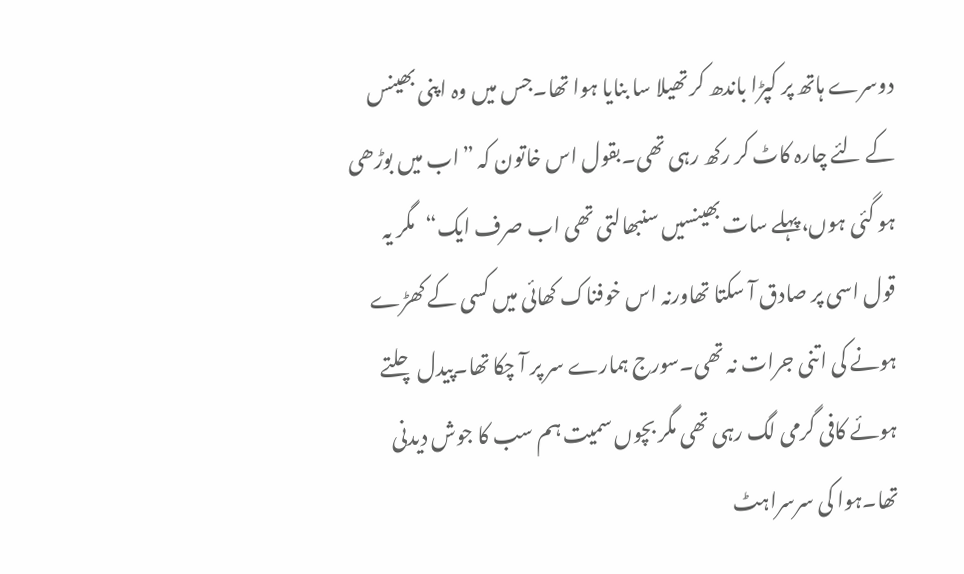دوسرے ہاتھ پر کپڑا باندھ کر تھیلا سا بنایا ہوا تھا۔جس میں وہ اپنی بھینس کے لئے چارہ کاٹ کر رکھ رہی تھی۔بقول اس خاتون کہ ”اب میں بوڑھی ہو گئی ہوں،پہلے سات بھینسیں سنبھالتی تھی اب صرف ایک“مگر یہ قول اسی پر صادق آ سکتا تھاورنہ اس خوفناک کھائی میں کسی کے کھڑے ہونے کی اتنی جرات نہ تھی۔سورج ہمارے سر پر آ چکا تھا۔پیدل چلتے ہوئے کافی گرمی لگ رہی تھی مگر بچوں سمیت ہم سب کا جوش دیدنی تھا۔ہوا کی سرسراہٹ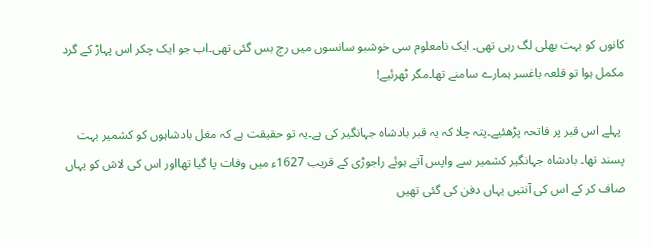کانوں کو بہت بھلی لگ رہی تھی۔ ایک نامعلوم سی خوشبو سانسوں میں رچ بس گئی تھی۔اب جو ایک چکر اس پہاڑ کے گرد مکمل ہوا تو قلعہ باغسر ہمارے سامنے تھا۔مگر ٹھرئیے!

 پہلے اس قبر پر فاتحہ پڑھئیے۔پتہ چلا کہ یہ قبر بادشاہ جہانگیر کی ہے۔یہ تو حقیقت ہے کہ مغل بادشاہوں کو کشمیر بہت پسند تھا۔ بادشاہ جہانگیر کشمیر سے واپس آتے ہوئے راجوڑی کے قریب 1627ء میں وفات پا گیا تھااور اس کی لاش کو یہاں صاف کر کے اس کی آنتیں یہاں دفن کی گئی تھیں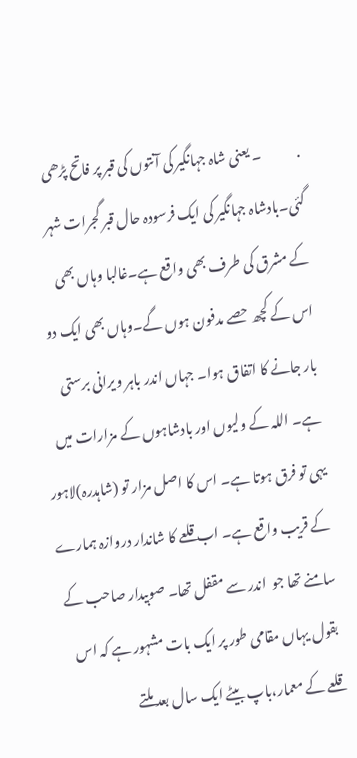.             ۔ یعنی شاہ جہانگیر کی آنتوں کی قبر پر فاتح پڑھی گئی۔بادشاہ جہانگیر کی ایک فرسودہ حال قبر گجرات شہر کے مشرق کی طرف بھی واقع ہے۔غالبا وہاں بھی اس کے کچھ حصے مدفون ہوں گے۔وہاں بھی ایک دو بار جانے کا اتفاق ہوا۔ جہاں اندر باہر ویرانی برستی ہے۔ اللہ کے ولیوں اور بادشاہوں کے مزارات میں یہی تو فرق ہوتا ہے۔ اس کا اصل مزار تو (شاہدرہ)لاہور کے قریب واقع ہے۔ اب قلعے کا شاندار دروازہ ہمارے سامنے تھا جو  اندر سے مقفل تھا۔ صوبیدار صاحب کے بقول یہاں مقامی طور پر ایک بات مشہور ہے کہ اس قلعے کے معمار،باپ بیٹے ایک سال بعد ملتے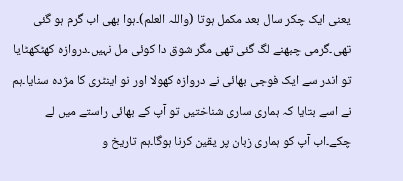یعنی ایک چکر سال بعد مکمل ہوتا (واللہ العلم)۔ہوا بھی اب گرم ہو گئی تھی۔گرمی چبھنے لگ گئی تھی مگر شوق دا کوئی مل نہیں۔دروازہ کھٹکھٹایا تو اندر سے ایک فوجی بھائی نے دروازہ کھولا اور نو اینٹری کا مژدہ سنایا۔ہم نے اسے بتایا کہ ہماری ساری شناختیں تو آپ کے بھائی راستے میں لے چکے۔اب آپ کو ہماری زبان پر یقین کرنا ہوگا۔ہم تاریخ و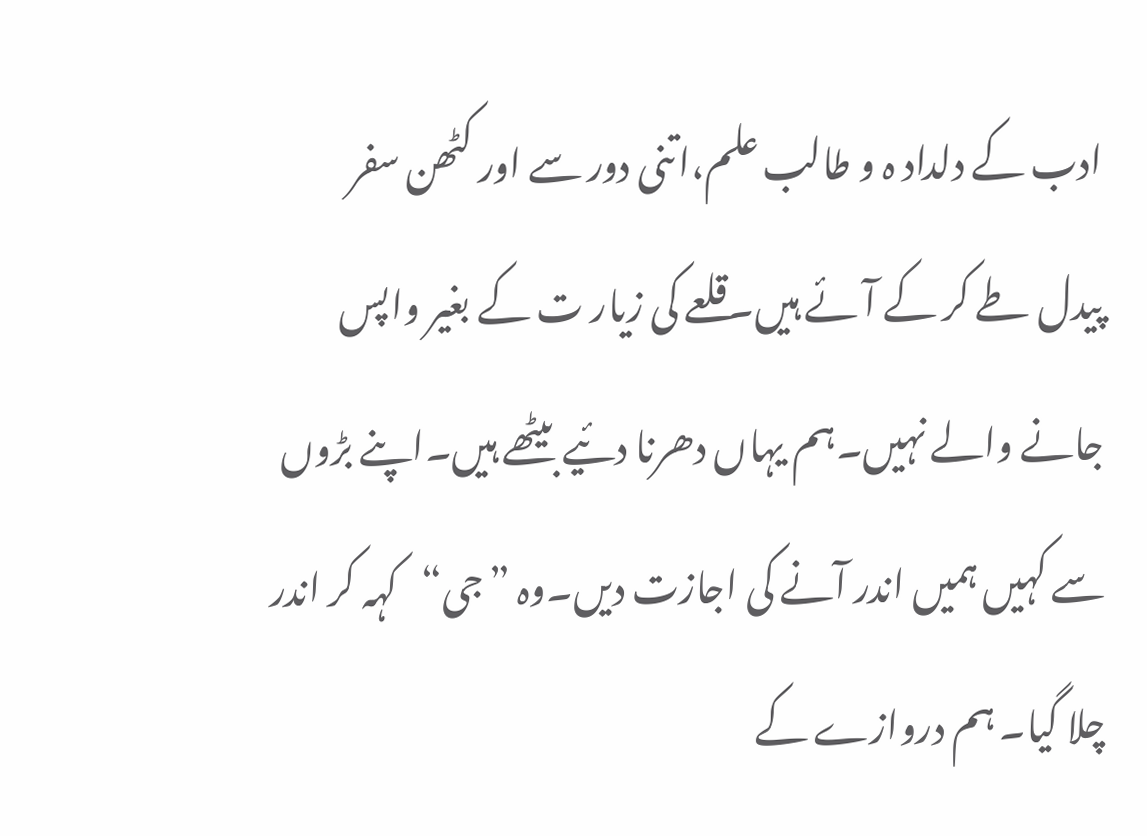ادب کے دلداد ہ و طالب علم،اتنی دور سے اور کٹھن سفر پیدل طے کر کے آئے ہیں۔قلعے کی زیار ت کے بغیر واپس جانے والے نہیں۔ہم یہاں دھرنا دئیے بیٹھے ہیں۔اپنے بڑوں سے کہیں ہمیں اندر آنے کی اجازت دیں۔وہ ”جی“کہہ کر اندر چلا گیا۔ ہم دروازے کے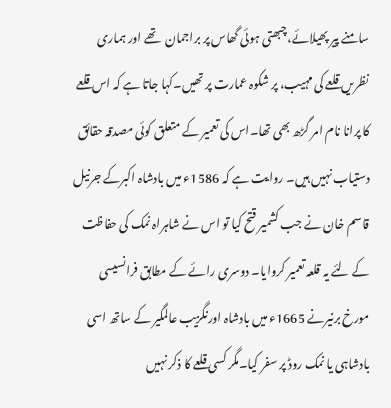سامنے پیر پھیلائے،چبھتی ہوئی گھاس پر براجمان  تھے اور ہماری نظریں قلعے کی مہیب، پر شکوہ عمارت پر تھیں۔کہا جاتا ہے کہ اس قلعے کا پرانا نام امر گڑھ بھی تھا۔اس کی تعمیر کے متعلق کوئی مصدقہ حقائق دستیاب نہیں ہیں۔ روایت ہے کہ 1586ء میں بادشاہ اکبرکے جرنیل قاسم خان نے جب کشمیر قتح کیا تو اس نے شاہراہ نمک کی حفاظت کے لئے یہ قلعہ تعمیر کروایا۔ دوسری رائے کے مطابق فرانسیسی مورخ برنیرنے 1665ء میں بادشاہ اورنگزیب عالمگیر کے ساتھ اسی بادشاہی یا نمک روڈ پر سفر کیا۔مگر کسی قلعے کا ذکر نہیں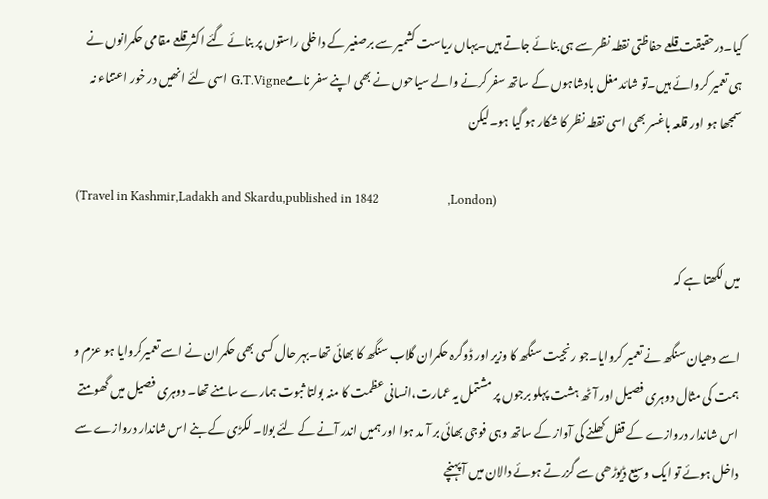کیا۔درحقیقت قلعے حفاظتی نقطہ نظر سے ہی بنائے جاتے ہیں۔یہاں ریاست کشمیر سے برصغیر کے داخلی راستوں پر بنائے گئے اکثر قلعے مقامی حکمرانوں نے ہی تعمیر کروائے ہیں۔تو شائد مغل بادشاہوں کے ساتھ سفر کرنے والے سیاحوں نے بھی اپنے سفر نامےG.T.Vigne اسی لئے انھیں در خور اعتناء نہ سمجھا ہو اور قلعہ باغسر بھی اسی نقطہ نظر کا شکار ہو گیا ہو۔لیکن

(Travel in Kashmir,Ladakh and Skardu,published in 1842                       ,London)

میں لکھتا ہے کہ

اسے دھیان سنگھ نے تعمیر کروایا۔جو رنجیت سنگھ کا وزیر اور ڈوگرہ حکمران گلاب سنگھ کا بھائی تھا۔بہر حال کسی بھی حکمران نے اسے تعمیرکروایا ہو عزم و ہمت کی مثال دوہری فصیل اور آٹھ ہشت پہلو برجوں پر مشتمل یہ عمارت،انسانی عظمت کا منہ بولتا ثبوت ہمارے سامنے تھا۔ دوہری فصیل میں گھومتے اس شاندار دروازے کے قفل کھلنے کی آواز کے ساتھ وہی فوجی بھائی بر آ مد ہوا اور ہمیں اندر آنے کے لئے بولا۔ لکڑی کے بنے اس شاندار دروازے سے داخل ہوئے تو ایک وسیع ڈیوڑھی سے گزرتے ہوئے دالان میں آ پہنچے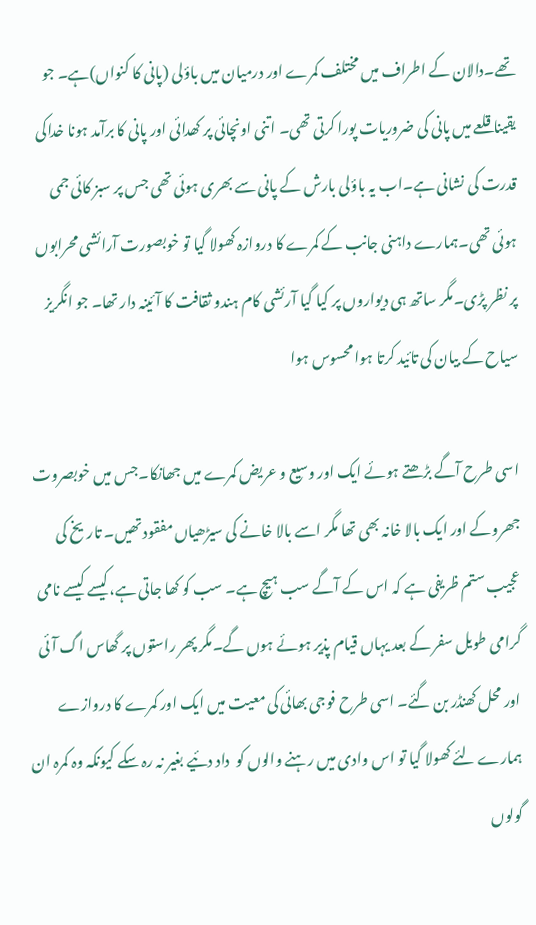تھے۔دالان کے اطراف میں مختلف کمرے اور درمیان میں باؤلی (پانی کا کنواں)ہے۔ جو یقینا قلعے میں پانی کی ضروریات پورا کرتی تھی۔ اتنی اونچائی پر کھدائی اور پانی کا برآمد ہونا خداکی قدرت کی نشانی ہے۔اب یہ باؤلی بارش کے پانی سے بھری ہوئی تھی جس پر سبز کائی جمی ہوئی تھی۔ہمارے داہنی جانب کے کمرے کا دروازہ کھولا گیا تو خوبصورت آرائشی محرابوں پر نظر پڑی۔مگر ساتھ ہی دیواروں پر کیا گیا آرئشی کام ہندو ثقافت کا آئینہ دار تھا۔ جو انگریز سیاح کے بیان کی تائید کرتا ہوا محسوس ہوا

اسی طرح آگے بڑھتے ہوئے ایک اور وسیع و عریض کمرے میں جھانکا۔جس میں خوبصروت جھروکے اور ایک بالا خانہ بھی تھا مگر اسے بالا خانے کی سیڑھیاں مفقود تھیں۔ تاریخ کی عجیب ستم ظریفی ہے کہ اس کے آگے سب ہیچ ہے۔ سب کو کھا جاتی ہے،کیسے کیسے نامی گرامی طویل سفر کے بعد یہاں قیام پذیر ہوئے ہوں گے۔مگر پھر راستوں پر گھاس اگ آئی اور محل کھنڈر بن گئے۔ اسی طرح فوجی بھائی کی معیت میں ایک اور کمرے کا دروازے ہمارے لئے کھولا گیا تو اس وادی میں رہنے والوں کو  داد دئیے بغیر نہ رہ سکے کیونکہ وہ کمرہ ان گولوں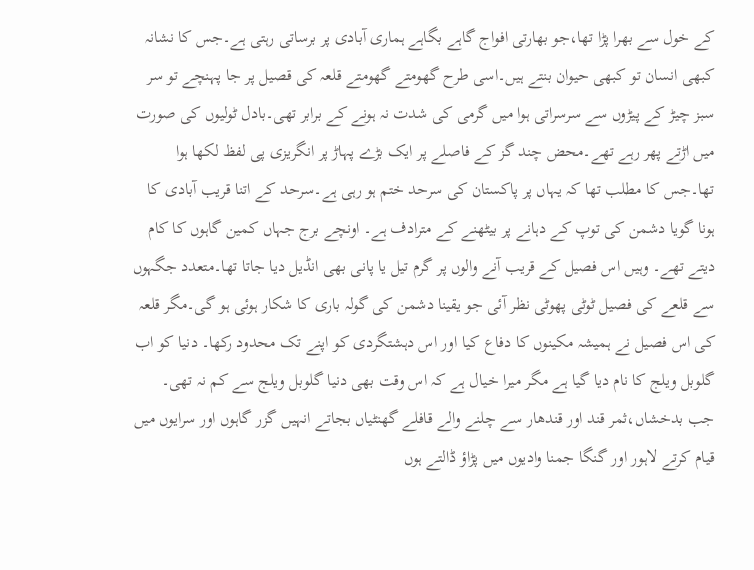کے خول سے بھرا پڑا تھا،جو بھارتی افواج گاہے بگاہے ہماری آبادی پر برساتی رہتی ہے۔جس کا نشانہ کبھی انسان تو کبھی حیوان بنتے ہیں۔اسی طرح گھومتے گھومتے قلعہ کی قصیل پر جا پہنچے تو سر سبز چیڑ کے پیڑوں سے سرسراتی ہوا میں گرمی کی شدت نہ ہونے کے برابر تھی۔بادل ٹولیوں کی صورت میں اڑتے پھر رہے تھے۔محض چند گز کے فاصلے پر ایک بڑے پہاڑ پر انگریزی پی لفظ لکھا ہوا تھا۔جس کا مطلب تھا کہ یہاں پر پاکستان کی سرحد ختم ہو رہی ہے۔سرحد کے اتنا قریب آبادی کا ہونا گویا دشمن کی توپ کے دہانے پر بیٹھنے کے مترادف ہے۔ اونچے برج جہاں کمین گاہوں کا کام دیتے تھے۔ وہیں اس فصیل کے قریب آنے والوں پر گرم تیل یا پانی بھی انڈیل دیا جاتا تھا۔متعدد جگہوں سے قلعے کی فصیل ٹوٹی پھوٹی نظر آئی جو یقینا دشمن کی گولہ باری کا شکار ہوئی ہو گی۔مگر قلعہ کی اس فصیل نے ہمیشہ مکینوں کا دفاع کیا اور اس دہشتگردی کو اپنے تک محدود رکھا۔ دنیا کو اب گلوبل ویلج کا نام دیا گیا ہے مگر میرا خیال ہے کہ اس وقت بھی دنیا گلوبل ویلج سے کم نہ تھی۔ جب بدخشاں،ثمر قند اور قندھار سے چلنے والے قافلے گھنٹیاں بجاتے انہیں گزر گاہوں اور سرایوں میں قیام کرتے لاہور اور گنگا جمنا وادیوں میں پڑاؤ ڈالتے ہوں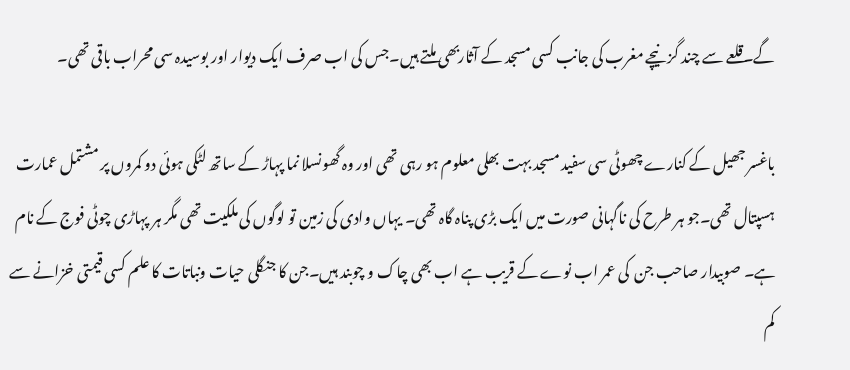گے۔قلعے سے چند گز نیچے مغرب کی جانب کسی مسجد کے آثاربھی ملتے ہیں۔جس کی اب صرف ایک دیوار اور بوسیدہ سی محراب باقی تھی۔

باغسر جھیل کے کنارے چھوٹی سی سفید مسجد بہت بھلی معلوم ہو رہی تھی اور وہ گھونسلا نما پہاڑ کے ساتھ لٹکی ہوئی دو کمروں پر مشتمل عمارت ہسپتال تھی۔جو ہر طرح کی ناگہانی صورت میں ایک بڑی پناہ گاہ تھی۔ یہاں وادی کی زمین تو لوگوں کی ملکیت تھی مگر ہر پہاڑی چوٹی فوج کے نام ہے۔ صوبیدار صاحب جن  کی عمر اب نوے کے قریب ہے اب بھی چاک و چوبند ہیں۔جن کا جنگلی حیات ونباتات کا علم کسی قیمتی خزانے سے کم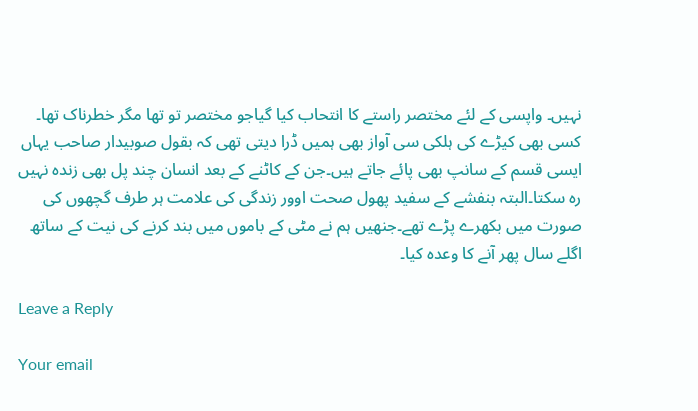نہیں۔ واپسی کے لئے مختصر راستے کا انتحاب کیا گیاجو مختصر تو تھا مگر خطرناک تھا۔ کسی بھی کیڑے کی ہلکی سی آواز بھی ہمیں ڈرا دیتی تھی کہ بقول صوبیدار صاحب یہاں ایسی قسم کے سانپ بھی پائے جاتے ہیں۔جن کے کاٹنے کے بعد انسان چند پل بھی زندہ نہیں رہ سکتا۔البتہ بنفشے کے سفید پھول صحت اوور زندگی کی علامت ہر طرف گچھوں کی صورت میں بکھرے پڑے تھے۔جنھیں ہم نے مٹی کے باموں میں بند کرنے کی نیت کے ساتھ اگلے سال پھر آنے کا وعدہ کیا۔

Leave a Reply

Your email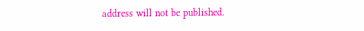address will not be published.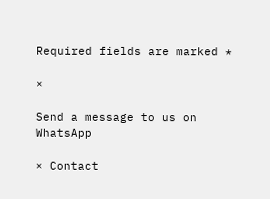Required fields are marked *

×

Send a message to us on WhatsApp

× Contact